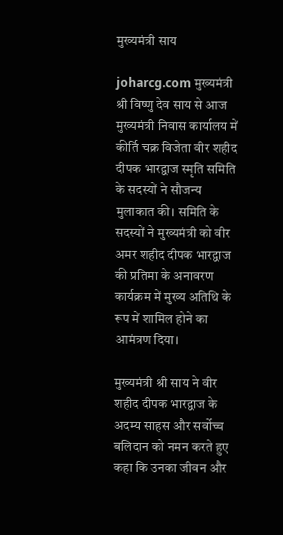मुख्यमंत्री साय

joharcg.com मुख्यमंत्री श्री विष्णु देव साय से आज मुख्यमंत्री निवास कार्यालय में कीर्ति चक्र विजेता वीर शहीद दीपक भारद्वाज स्मृति समिति के सदस्यों ने सौजन्य मुलाकात की। समिति के सदस्यों ने मुख्यमंत्री को वीर अमर शहीद दीपक भारद्वाज की प्रतिमा के अनावरण कार्यक्रम में मुख्य अतिथि के रूप में शामिल होने का आमंत्रण दिया।

मुख्यमंत्री श्री साय ने वीर शहीद दीपक भारद्वाज के अदम्य साहस और सर्वोच्च बलिदान को नमन करते हुए कहा कि उनका जीवन और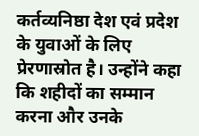कर्तव्यनिष्ठा देश एवं प्रदेश के युवाओं के लिए प्रेरणास्रोत है। उन्होंने कहा कि शहीदों का सम्मान करना और उनके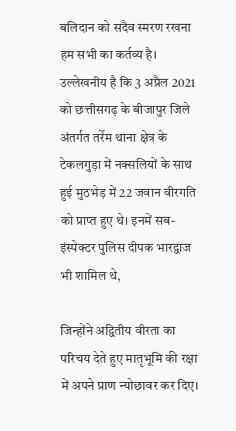बलिदान को सदैव स्मरण रखना हम सभी का कर्तव्य है। उल्लेखनीय है कि 3 अप्रैल 2021 को छत्तीसगढ़ के बीजापुर जिले अंतर्गत तर्रेम थाना क्षेत्र के टेकलगुड़ा में नक्सलियों के साथ हुई मुठभेड़ में 22 जवान वीरगति को प्राप्त हुए थे। इनमें सब-इंस्पेक्टर पुलिस दीपक भारद्वाज भी शामिल थे,

जिन्होंने अद्वितीय वीरता का परिचय देते हुए मातृभूमि की रक्षा में अपने प्राण न्योछावर कर दिए।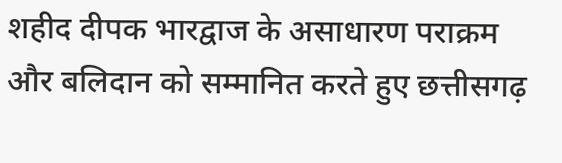शहीद दीपक भारद्वाज के असाधारण पराक्रम और बलिदान को सम्मानित करते हुए छत्तीसगढ़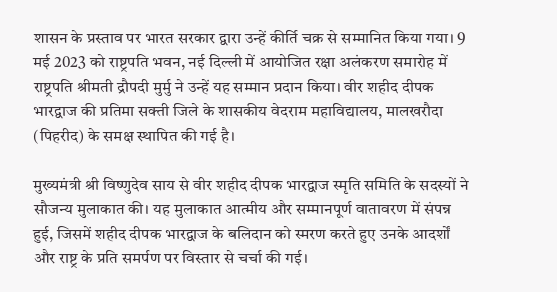शासन के प्रस्ताव पर भारत सरकार द्वारा उन्हें कीर्ति चक्र से सम्मानित किया गया। 9 मई 2023 को राष्ट्रपति भवन, नई दिल्ली में आयोजित रक्षा अलंकरण समारोह में राष्ट्रपति श्रीमती द्रौपदी मुर्मु ने उन्हें यह सम्मान प्रदान किया। वीर शहीद दीपक भारद्वाज की प्रतिमा सक्ती जिले के शासकीय वेदराम महाविद्यालय, मालखरौदा (पिहरीद) के समक्ष स्थापित की गई है।

मुख्यमंत्री श्री विष्णुदेव साय से वीर शहीद दीपक भारद्वाज स्मृति समिति के सदस्यों ने सौजन्य मुलाकात की। यह मुलाकात आत्मीय और सम्मानपूर्ण वातावरण में संपन्न हुई, जिसमें शहीद दीपक भारद्वाज के बलिदान को स्मरण करते हुए उनके आदर्शों और राष्ट्र के प्रति समर्पण पर विस्तार से चर्चा की गई।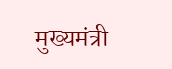मुख्यमंत्री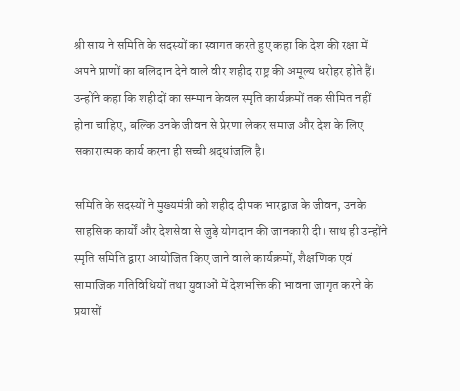श्री साय ने समिति के सदस्यों का स्वागत करते हुए कहा कि देश की रक्षा में अपने प्राणों का बलिदान देने वाले वीर शहीद राष्ट्र की अमूल्य धरोहर होते हैं। उन्होंने कहा कि शहीदों का सम्मान केवल स्मृति कार्यक्रमों तक सीमित नहीं होना चाहिए, बल्कि उनके जीवन से प्रेरणा लेकर समाज और देश के लिए सकारात्मक कार्य करना ही सच्ची श्रद्धांजलि है।

समिति के सदस्यों ने मुख्यमंत्री को शहीद दीपक भारद्वाज के जीवन, उनके साहसिक कार्यों और देशसेवा से जुड़े योगदान की जानकारी दी। साथ ही उन्होंने स्मृति समिति द्वारा आयोजित किए जाने वाले कार्यक्रमों, शैक्षणिक एवं सामाजिक गतिविधियों तथा युवाओं में देशभक्ति की भावना जागृत करने के प्रयासों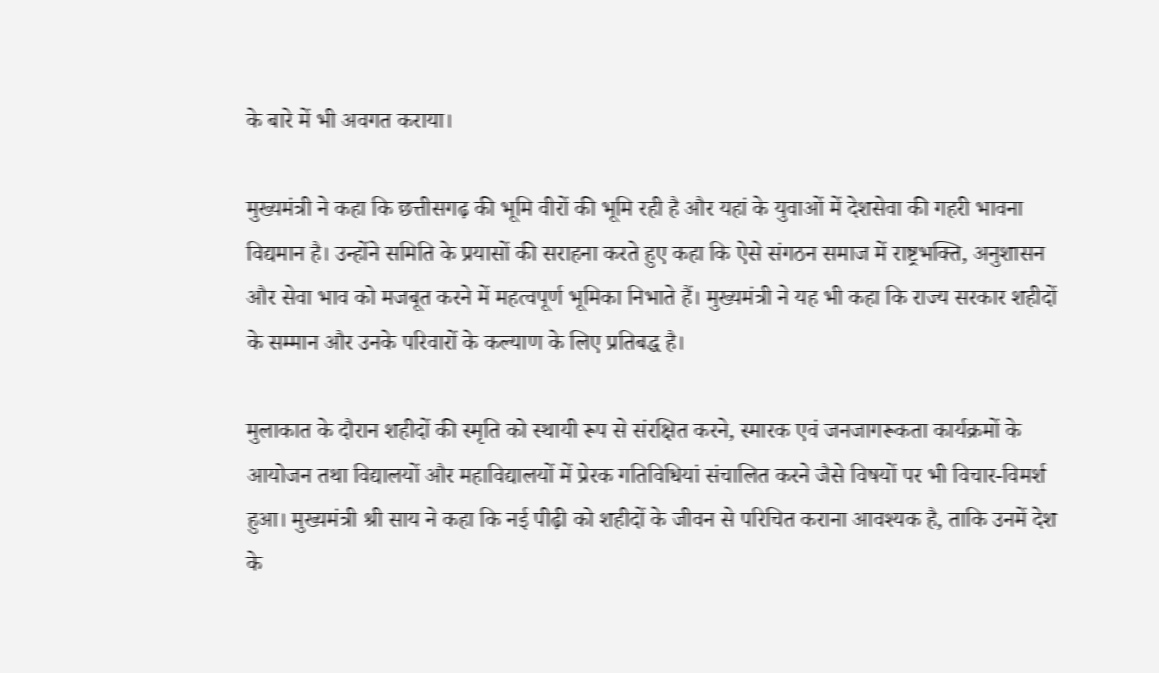के बारे में भी अवगत कराया।

मुख्यमंत्री ने कहा कि छत्तीसगढ़ की भूमि वीरों की भूमि रही है और यहां के युवाओं में देशसेवा की गहरी भावना विद्यमान है। उन्होंने समिति के प्रयासों की सराहना करते हुए कहा कि ऐसे संगठन समाज में राष्ट्रभक्ति, अनुशासन और सेवा भाव को मजबूत करने में महत्वपूर्ण भूमिका निभाते हैं। मुख्यमंत्री ने यह भी कहा कि राज्य सरकार शहीदों के सम्मान और उनके परिवारों के कल्याण के लिए प्रतिबद्ध है।

मुलाकात के दौरान शहीदों की स्मृति को स्थायी रूप से संरक्षित करने, स्मारक एवं जनजागरूकता कार्यक्रमों के आयोजन तथा विद्यालयों और महाविद्यालयों में प्रेरक गतिविधियां संचालित करने जैसे विषयों पर भी विचार-विमर्श हुआ। मुख्यमंत्री श्री साय ने कहा कि नई पीढ़ी को शहीदों के जीवन से परिचित कराना आवश्यक है, ताकि उनमें देश के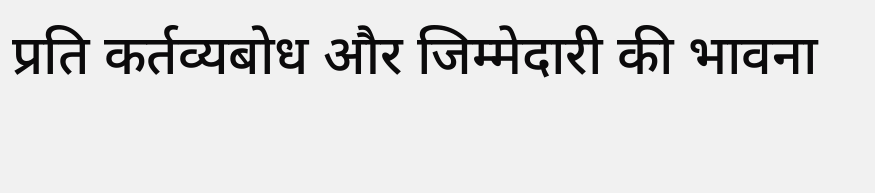प्रति कर्तव्यबोध और जिम्मेदारी की भावना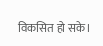विकसित हो सके।